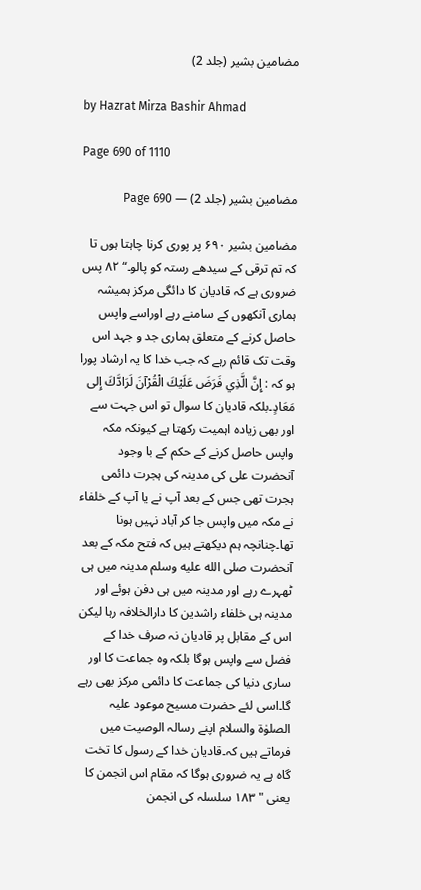مضامین بشیر (جلد 2)

by Hazrat Mirza Bashir Ahmad

Page 690 of 1110

مضامین بشیر (جلد 2) — Page 690

مضامین بشیر ۶۹۰ پر پوری کرنا چاہتا ہوں تا کہ تم ترقی کے سیدھے رستہ کو پالو۔“ ۸۲ پس ضروری ہے کہ قادیان کا دائگی مرکز ہمیشہ ہماری آنکھوں کے سامنے رہے اوراسے واپس حاصل کرنے کے متعلق ہماری جد و جہد اس وقت تک قائم رہے کہ جب خدا کا یہ ارشاد پورا ہو کہ : إِنَّ الَّذِي فَرَضَ عَلَيْكَ الْقُرْآنَ لَرَادَّكَ إِلى مَعَادٍ۔بلکہ قادیان کا سوال تو اس جہت سے اور بھی زیادہ اہمیت رکھتا ہے کیونکہ مکہ واپس حاصل کرنے کے حکم کے با وجود آنحضرت علی کی مدینہ کی ہجرت دائمی ہجرت تھی جس کے بعد آپ نے یا آپ کے خلفاء نے مکہ میں واپس جا کر آباد نہیں ہونا تھا۔چنانچہ ہم دیکھتے ہیں کہ فتح مکہ کے بعد آنحضرت صلى الله عليه وسلم مدینہ میں ہی ٹھہرے رہے اور مدینہ میں ہی دفن ہوئے اور مدینہ ہی خلفاء راشدین کا دارالخلافہ رہا لیکن اس کے مقابل پر قادیان نہ صرف خدا کے فضل سے واپس ہوگا بلکہ وہ جماعت کا اور ساری دنیا کی جماعت کا دائمی مرکز بھی رہے گا۔اسی لئے حضرت مسیح موعود علیہ الصلوٰۃ والسلام اپنے رسالہ الوصیت میں فرماتے ہیں کہ۔قادیان خدا کے رسول کا تخت گاہ ہے یہ ضروری ہوگا کہ مقام اس انجمن کا یعنی " ۱۸۳ سلسلہ کی انجمن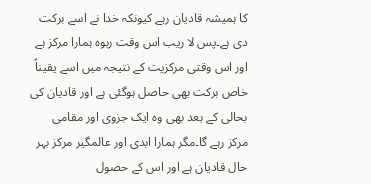کا ہمیشہ قادیان رہے کیونکہ خدا نے اسے برکت دی ہے۔پس لا ریب اس وقت ربوہ ہمارا مرکز ہے اور اس وقتی مرکزیت کے نتیجہ میں اسے یقیناً خاص برکت بھی حاصل ہوگئی ہے اور قادیان کی بحالی کے بعد بھی وہ ایک جزوی اور مقامی مرکز رہے گا۔مگر ہمارا ابدی اور عالمگیر مرکز بہر حال قادیان ہے اور اس کے حصول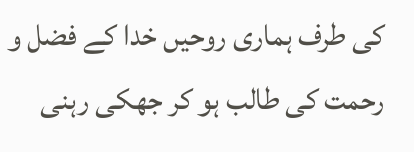کی طرف ہماری روحیں خدا کے فضل و رحمت کی طالب ہو کر جھکی رہنی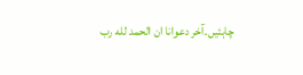چاہئیں۔آخر دعوانا ان الحمد لله رب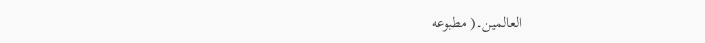العالمين۔( مطبوعه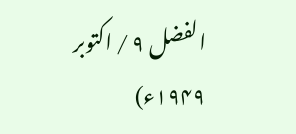الفضل ۹ / اکتوبر ۱۹۴۹ء)